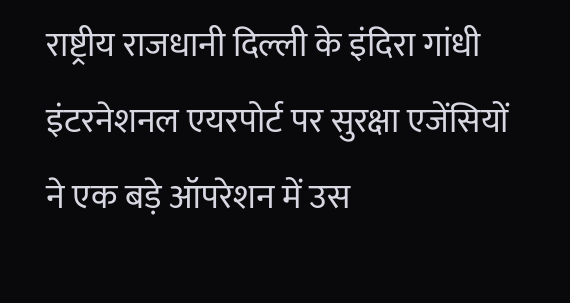राष्ट्रीय राजधानी दिल्ली के इंदिरा गांधी इंटरनेशनल एयरपोर्ट पर सुरक्षा एजेंसियों ने एक बड़े ऑपरेशन में उस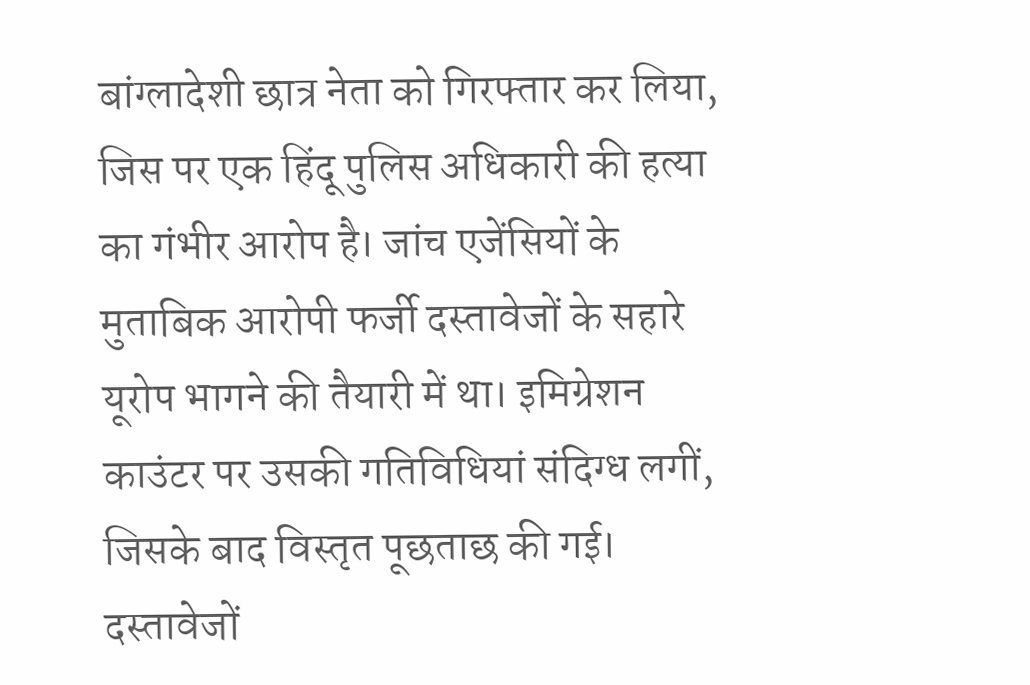बांग्लादेशी छात्र नेता को गिरफ्तार कर लिया, जिस पर एक हिंदू पुलिस अधिकारी की हत्या का गंभीर आरोप है। जांच एजेंसियों के मुताबिक आरोपी फर्जी दस्तावेजों के सहारे यूरोप भागने की तैयारी में था। इमिग्रेशन काउंटर पर उसकी गतिविधियां संदिग्ध लगीं, जिसके बाद विस्तृत पूछताछ की गई। दस्तावेजों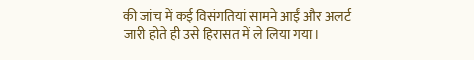की जांच में कई विसंगतियां सामने आईं और अलर्ट जारी होते ही उसे हिरासत में ले लिया गया।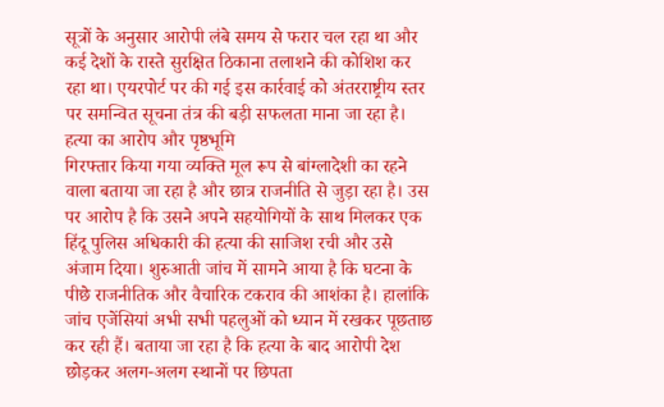सूत्रों के अनुसार आरोपी लंबे समय से फरार चल रहा था और कई देशों के रास्ते सुरक्षित ठिकाना तलाशने की कोशिश कर रहा था। एयरपोर्ट पर की गई इस कार्रवाई को अंतरराष्ट्रीय स्तर पर समन्वित सूचना तंत्र की बड़ी सफलता माना जा रहा है।
हत्या का आरोप और पृष्ठभूमि
गिरफ्तार किया गया व्यक्ति मूल रूप से बांग्लादेशी का रहने वाला बताया जा रहा है और छात्र राजनीति से जुड़ा रहा है। उस पर आरोप है कि उसने अपने सहयोगियों के साथ मिलकर एक हिंदू पुलिस अधिकारी की हत्या की साजिश रची और उसे अंजाम दिया। शुरुआती जांच में सामने आया है कि घटना के पीछे राजनीतिक और वैचारिक टकराव की आशंका है। हालांकि जांच एजेंसियां अभी सभी पहलुओं को ध्यान में रखकर पूछताछ कर रही हैं। बताया जा रहा है कि हत्या के बाद आरोपी देश छोड़कर अलग-अलग स्थानों पर छिपता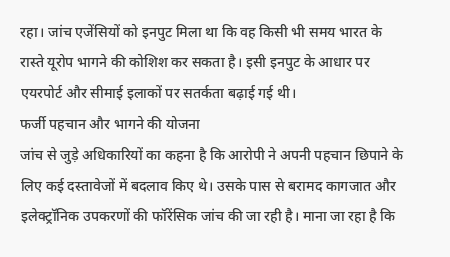रहा। जांच एजेंसियों को इनपुट मिला था कि वह किसी भी समय भारत के रास्ते यूरोप भागने की कोशिश कर सकता है। इसी इनपुट के आधार पर एयरपोर्ट और सीमाई इलाकों पर सतर्कता बढ़ाई गई थी।
फर्जी पहचान और भागने की योजना
जांच से जुड़े अधिकारियों का कहना है कि आरोपी ने अपनी पहचान छिपाने के लिए कई दस्तावेजों में बदलाव किए थे। उसके पास से बरामद कागजात और इलेक्ट्रॉनिक उपकरणों की फॉरेंसिक जांच की जा रही है। माना जा रहा है कि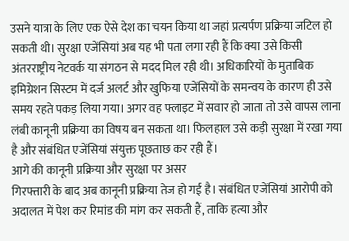उसने यात्रा के लिए एक ऐसे देश का चयन किया था जहां प्रत्यर्पण प्रक्रिया जटिल हो सकती थी। सुरक्षा एजेंसियां अब यह भी पता लगा रही हैं कि क्या उसे किसी अंतरराष्ट्रीय नेटवर्क या संगठन से मदद मिल रही थी। अधिकारियों के मुताबिक इमिग्रेशन सिस्टम में दर्ज अलर्ट और खुफिया एजेंसियों के समन्वय के कारण ही उसे समय रहते पकड़ लिया गया। अगर वह फ्लाइट में सवार हो जाता तो उसे वापस लाना लंबी कानूनी प्रक्रिया का विषय बन सकता था। फिलहाल उसे कड़ी सुरक्षा में रखा गया है और संबंधित एजेंसियां संयुक्त पूछताछ कर रही हैं।
आगे की कानूनी प्रक्रिया और सुरक्षा पर असर
गिरफ्तारी के बाद अब कानूनी प्रक्रिया तेज हो गई है। संबंधित एजेंसियां आरोपी को अदालत में पेश कर रिमांड की मांग कर सकती हैं, ताकि हत्या और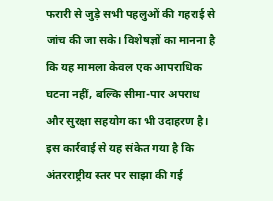फरारी से जुड़े सभी पहलुओं की गहराई से जांच की जा सके। विशेषज्ञों का मानना है कि यह मामला केवल एक आपराधिक घटना नहीं, बल्कि सीमा-पार अपराध और सुरक्षा सहयोग का भी उदाहरण है। इस कार्रवाई से यह संकेत गया है कि अंतरराष्ट्रीय स्तर पर साझा की गई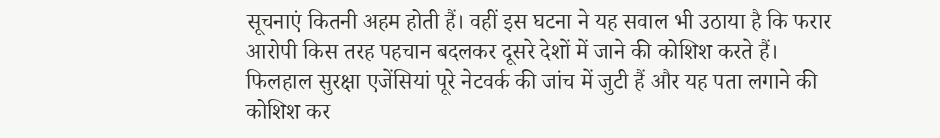सूचनाएं कितनी अहम होती हैं। वहीं इस घटना ने यह सवाल भी उठाया है कि फरार आरोपी किस तरह पहचान बदलकर दूसरे देशों में जाने की कोशिश करते हैं। फिलहाल सुरक्षा एजेंसियां पूरे नेटवर्क की जांच में जुटी हैं और यह पता लगाने की कोशिश कर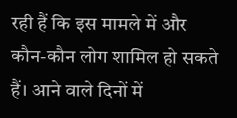रही हैं कि इस मामले में और कौन-कौन लोग शामिल हो सकते हैं। आने वाले दिनों में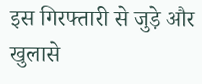इस गिरफ्तारी से जुड़े और खुलासे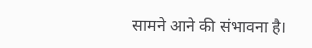सामने आने की संभावना है।